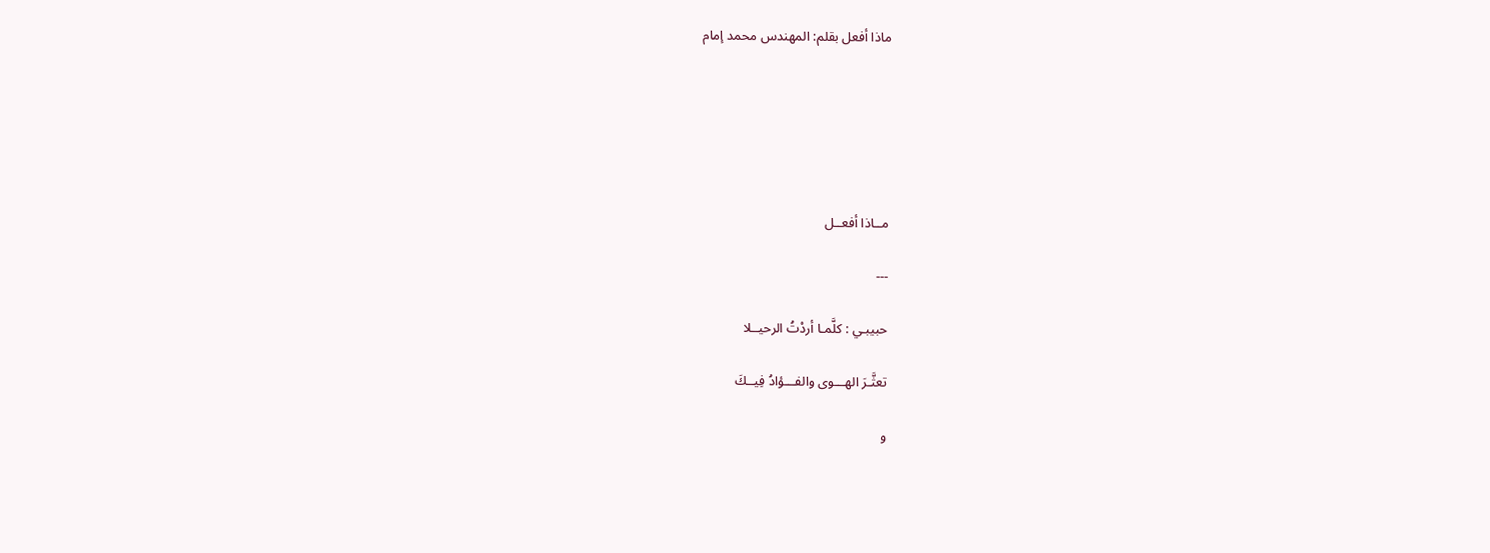ماذا أفعل بقلم: المهندس محمد إمام






مــاذا أفعــل

---

حبيبـي : كلَّمـا أردْتُ الرحيــلا

تعثَّـرَ الهـــوى والفـــؤادُ فِيــكَ

و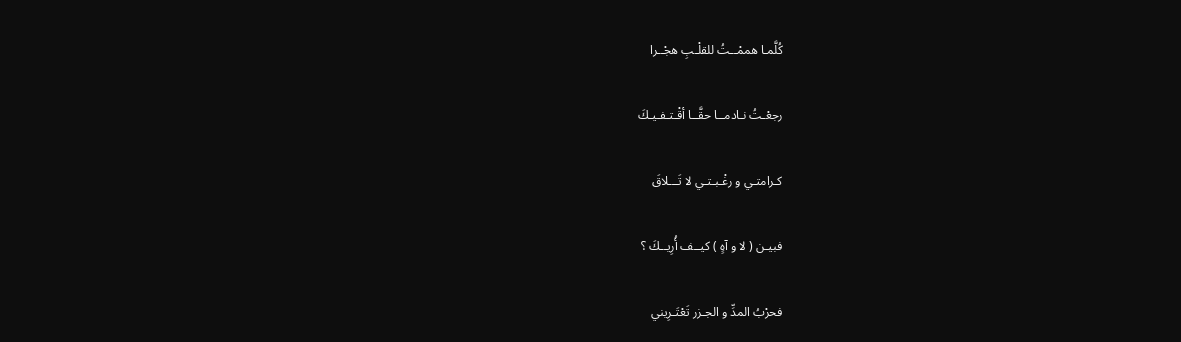كُلَّمـا هممْــتُ للقلْـبِ هجْــرا

رجعْـتُ نـادمــا حقَّــا أقْـتـفـيـكَ

كـرامتـي و رغْـبـتـي لا تَـــلاقَ

فبيـن ( لا و آهٍ ) كيــف أُرِيــكَ ؟

فحرْبُ المدِّ و الجـزر تَعْتَـرِيني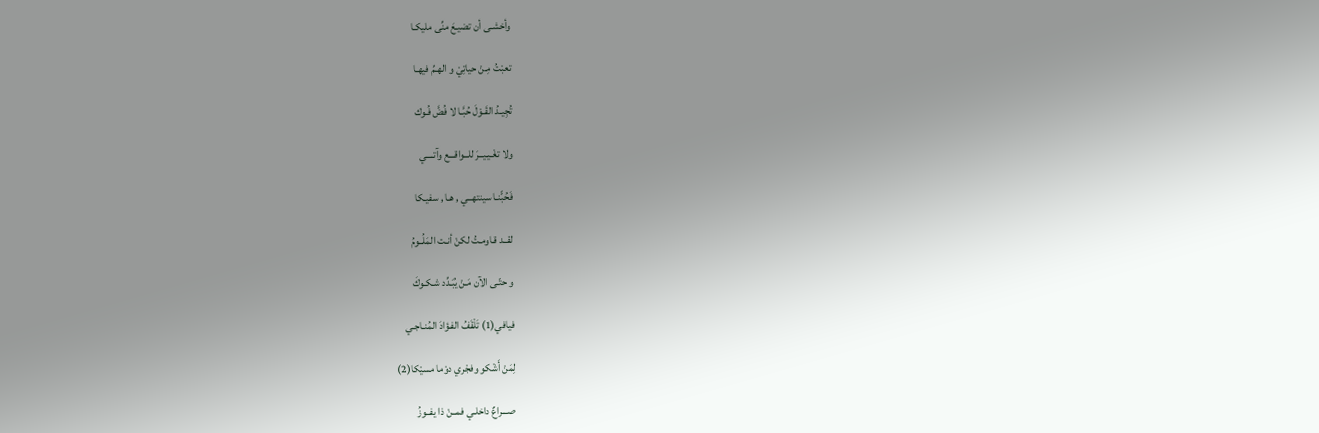وأخشـى أن تضيـعَ منِّى مليكـا

تعبْتُ مِـنْ حياتِيْ و الهـمِّ فيهـا

تُجِيـدُ القَـوْلَ حُبَّـا لا فُضَّ فُـوك

ولا تغْـيـيــرَ للــواقـــع وآتــــي

فَحُبًّنـا سينتهــي , هـا , سفيـكا

لقــد قـاومـتُ لكنْ أنـت المَلُــومُ

و حتّـى الآن مَـنْ يُبَـدِّد شـكـوكَ

فيافي(1) تَلْقَفُ الفـؤادَ المُنـاجـي

لِمَنْ أَشْكو وفجْري دوْما مسيْكا(2)

صـــراعٌ داخلـي فمــنْ ذا يفــوزُ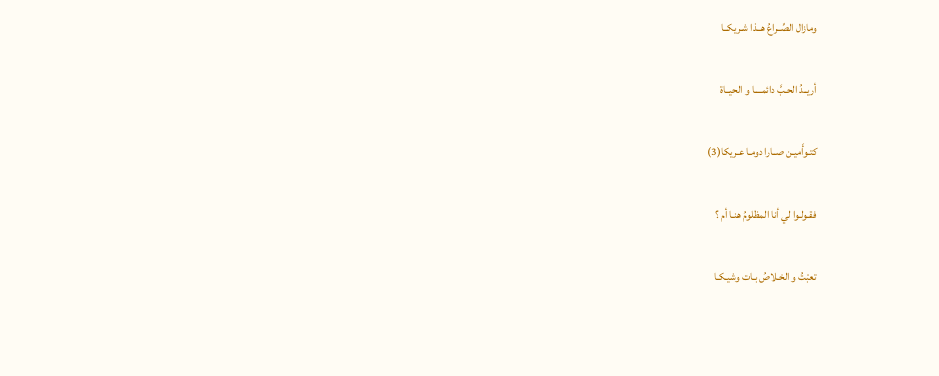ومازال الصِّــراعُ هــذا شـريكــا

أريــدُ الحـبَّ دائمــــا و الحيــاة

كتـوأَميـن صــارا دومـا عـريكا(3)

فقـولـوا لي أنا المظلومُ هنـا أم ؟

تعبْتُ و الخـلاصُ بـات وشيـكـا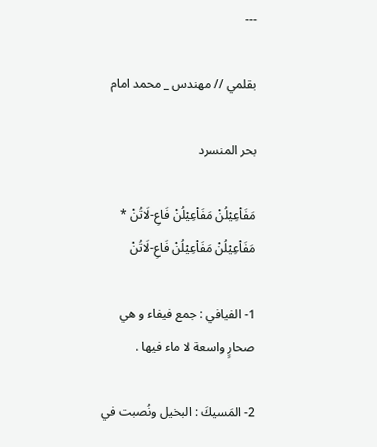---

بقلمي // مهندس _ محمد امام

بحر المنسرد

مَفَاْعِيْلُنْ مَفَاْعِيْلُنْ فَاعِ-لَاتُنْ * مَفَاْعِيْلُنْ مَفَاْعِيْلُنْ فَاعِ-لَاتُنْ

1- الفيافي : جمع فيفاء و هي صحارٍ واسعة لا ماء فيها .

2- المَسيكَ : البخيل ونُصبت في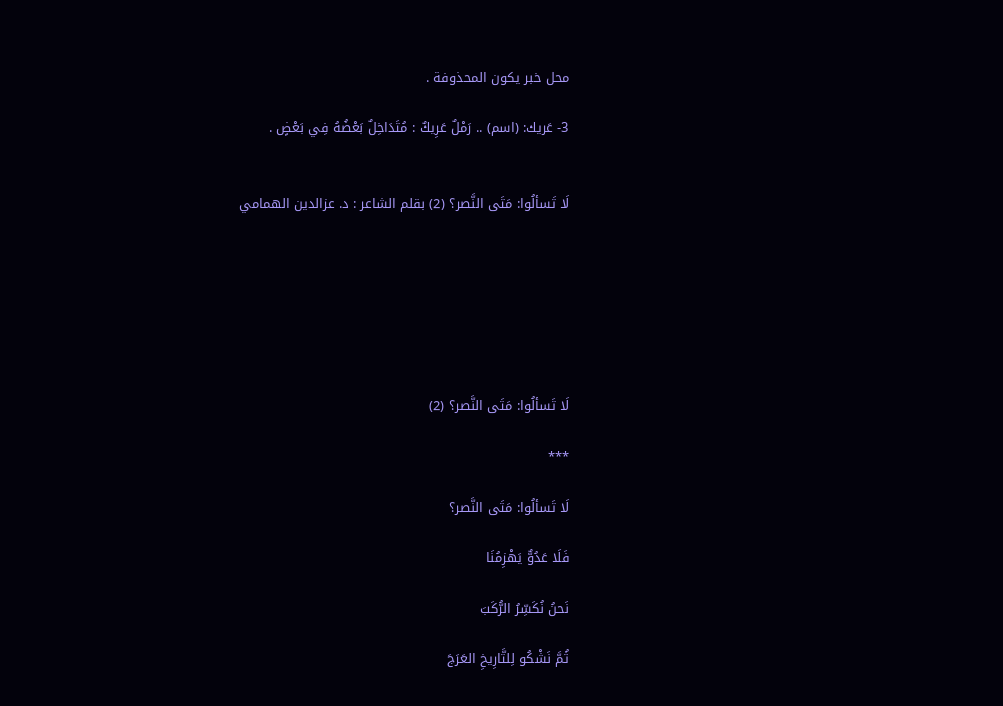محل خبر يكون المحذوفة .

3- عَريك: (اسم) .. رَمْلٌ عَرِيكٌ : مُتَدَاخِلٌ بَعْضُهُ فِي بَعْضٍ .


لَا تَسألُوا: مَتَى النَّصر؟ (2) بقلم الشاعر : د. عزالدين الهمامي







لَا تَسألُوا: مَتَى النَّصر؟ (2)

***

لَا تَسألُوا: مَتَى النَّصر؟

فَلَا عَدُوٌّ يَهْزِمُنَا

نَحنُ نُكَسِّرُ الرُّكَبَ

ثُمَّ نَشْكُو لِلتَّارِيخِ العَرَجَ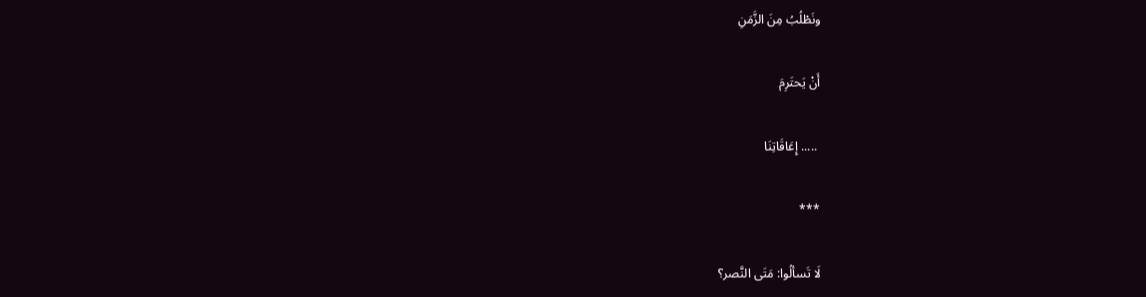ونَطْلُبُ مِنَ الزَّمَنِ

أَنْ يَحتَرِمَ

 ..... إِعَاقَاتِنَا

***

لَا تَسألُوا: مَتَى النَّصر؟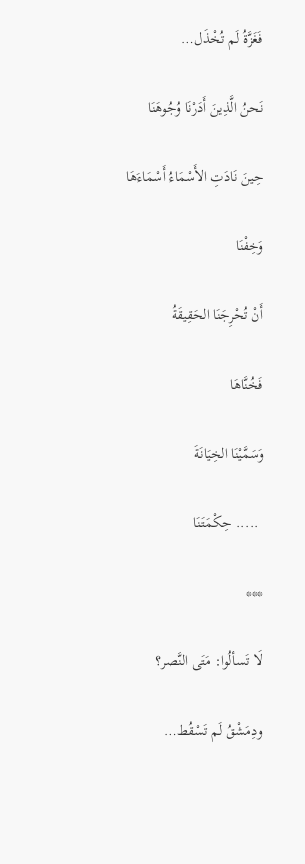فَغَزَّةُ لَم تُخْذَل…

نَحنُ الَّذِينَ أَدَرْنَا وُجُوهَنَا

حِينَ نَادَتِ الأَسْمَاءُ أَسْمَاءَهَا

وَخِفْنَا

أَنْ تُحْرِجَنَا الحَقِيقَةُ

فَخُنَّاهَا

وَسَمَّيْنَا الخِيَانَةَ

 ..... حِكْمَتَنَا

***

لَا تَسألُوا: مَتَى النَّصر؟

ودِمَشْقُ لَم تَسْقُط…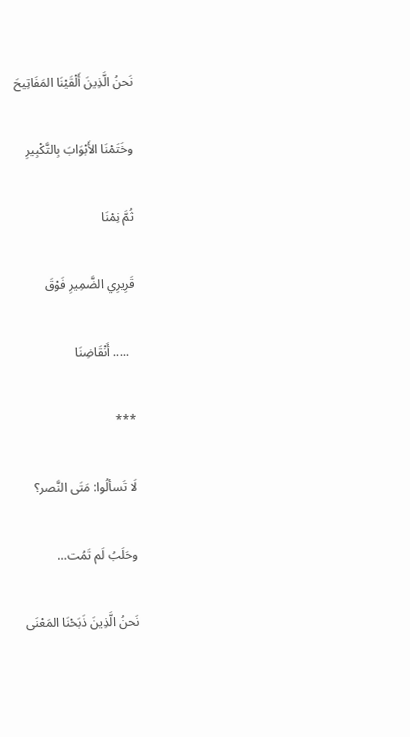نَحنُ الَّذِينَ أَلْقَيْنَا المَفَاتِيحَ

وخَتَمْنَا الأَبْوَابَ بِالتَّكْبِيرِ

ثُمَّ نِمْنَا

قَرِيرِي الضَّمِيرِ فَوْقَ

  ..... أَنْقَاضِنَا

***

لَا تَسألُوا: مَتَى النَّصر؟

وحَلَبُ لَم تَمُت…

نَحنُ الَّذِينَ ذَبَحْنَا المَعْنَى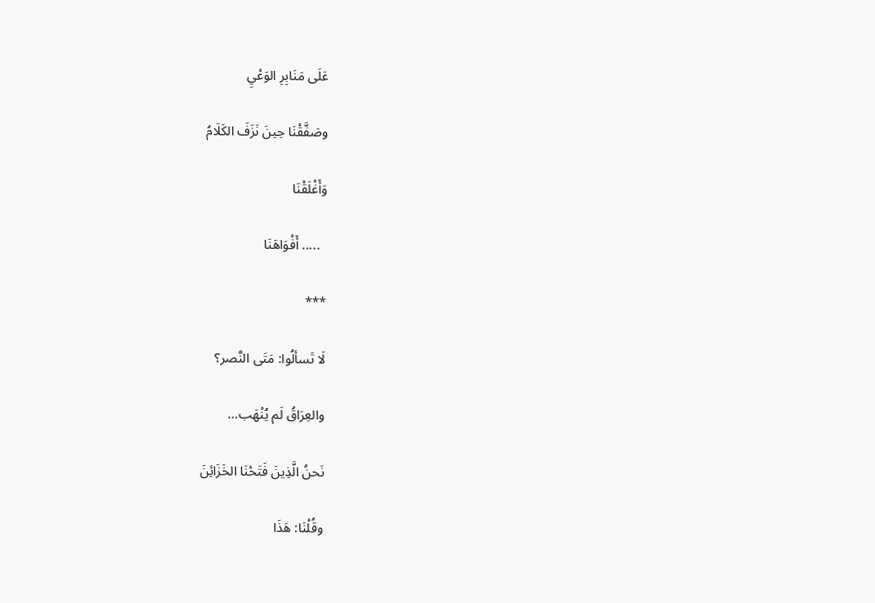عَلَى مَنَابِرِ الوَعْيِ

وصَفَّقْنَا حِينَ نَزَفَ الكَلَامُ

وَأَغْلَقْنَا

  ..... أَفْوَاهَنَا

***

لَا تَسألُوا: مَتَى النَّصر؟

والعِرَاقُ لَم يُنْهَب…

نَحنُ الَّذِينَ فَتَحْنَا الخَزَائِنَ

وقُلْنَا: هَذَا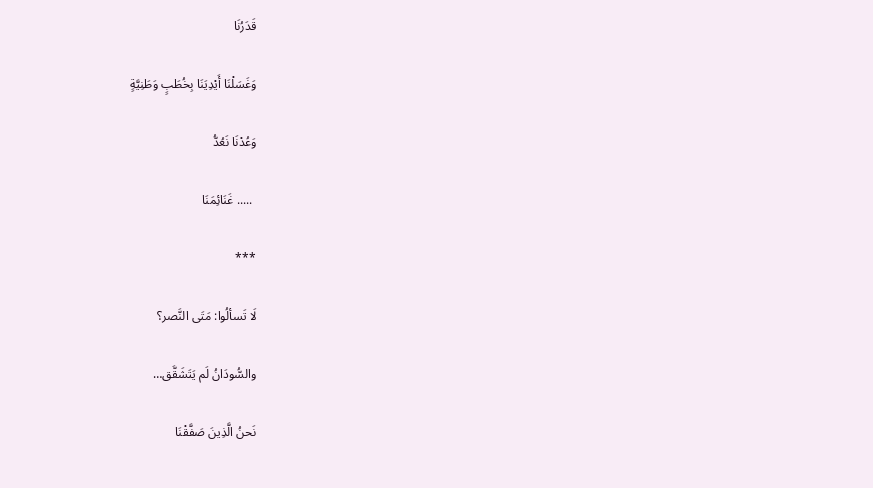قَدَرُنَا

وَغَسَلْنَا أَيْدِيَنَا بِخُطَبٍ وَطَنِيَّةٍ

وَعُدْنَا نَعُدُّ

 ..... غَنَائِمَنَا

***

لَا تَسألُوا: مَتَى النَّصر؟

والسُّودَانُ لَم يَتَشَقَّق…

نَحنُ الَّذِينَ صَفَّقْنَا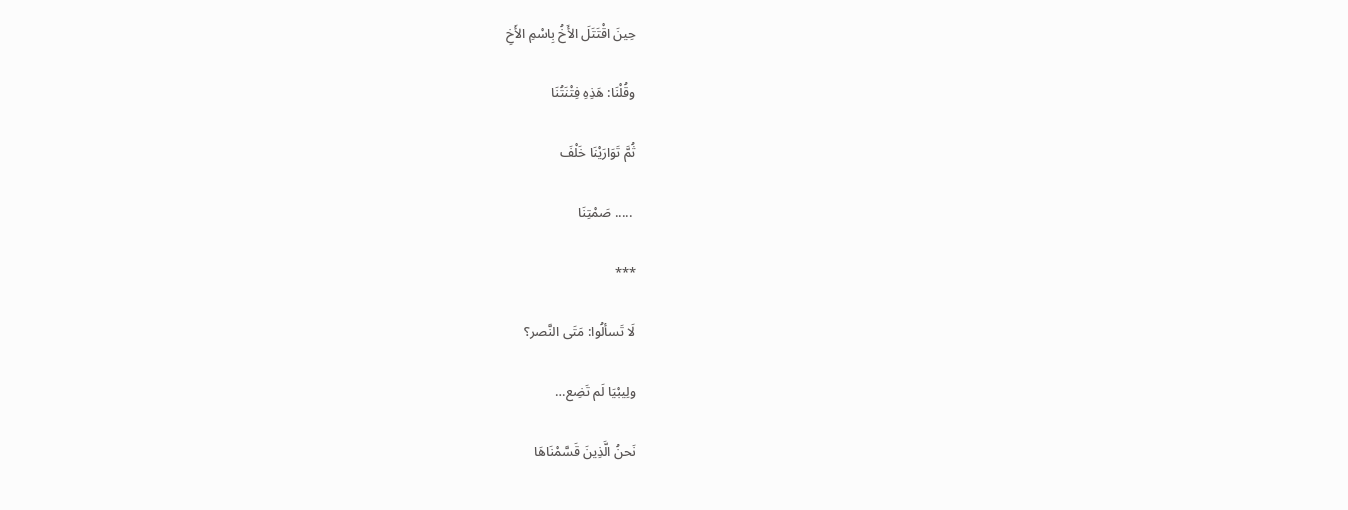حِينَ اقْتَتَلَ الأَخُ بِاسْمِ الأَخِ

وقُلْنَا: هَذِهِ فِتْنَتُنَا

ثُمَّ تَوَارَيْنَا خَلْفَ

 ..... صَمْتِنَا

***

لَا تَسألُوا: مَتَى النَّصر؟

ولِيبْيَا لَم تَضِع…

نَحنُ الَّذِينَ قَسَّمْنَاهَا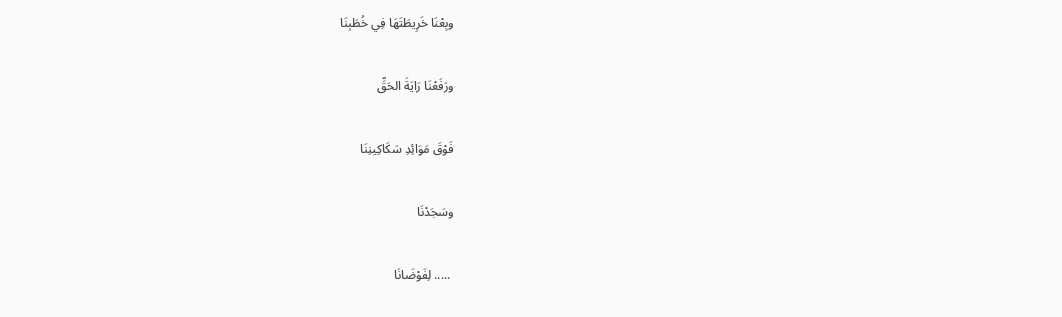وبِعْنَا خَرِيطَتَهَا فِي خُطَبِنَا

ورَفَعْنَا رَايَةَ الحَقِّ

فَوْقَ مَوَائِدِ سَكَاكِينِنَا

وسَجَدْنَا

 ..... لِفَوْضَانَا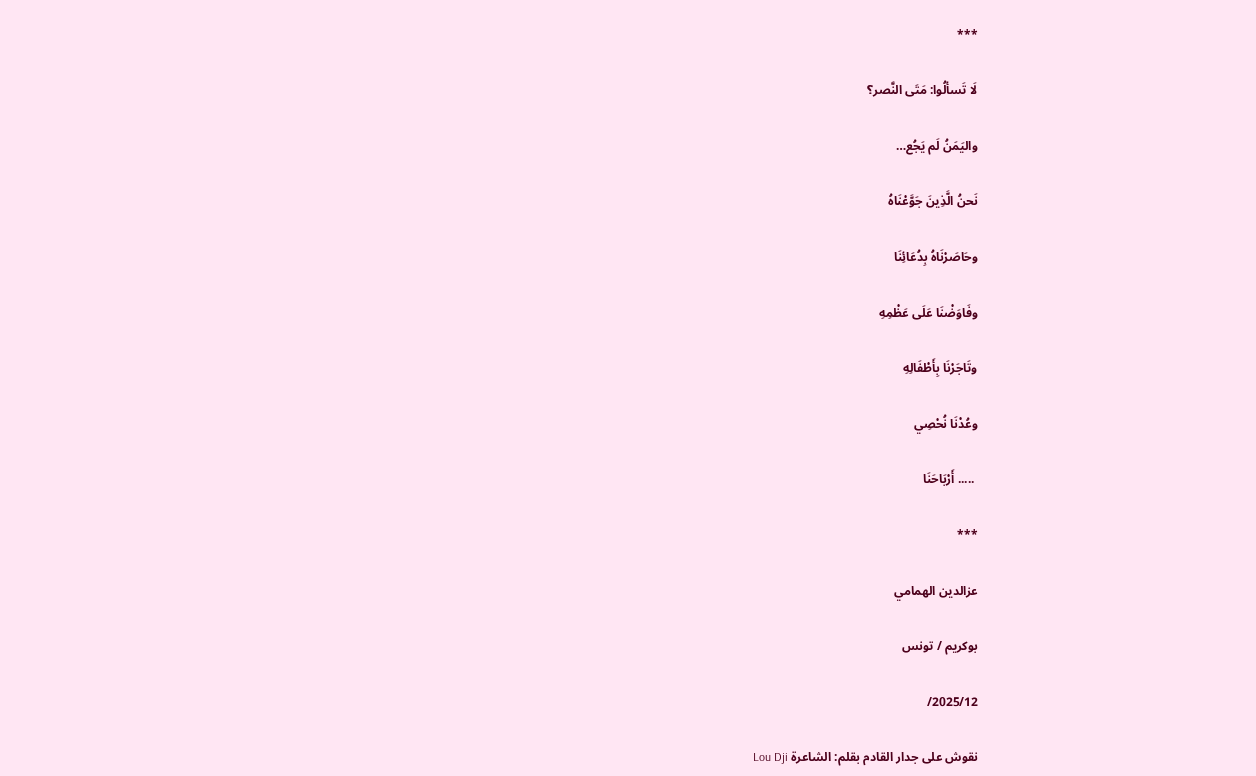***

لَا تَسألُوا: مَتَى النَّصر؟

واليَمَنُ لَم يَجُع…

نَحنُ الَّذِينَ جَوَّعْنَاهُ

وحَاصَرْنَاهُ بِدُعَائِنَا

وفَاوَضْنَا عَلَى عَظْمِهِ

وتَاجَرْنَا بِأَطْفَالِهِ

وعُدْنَا نُحْصِي

 ..... أَرْبَاحَنَا

***

عزالدين الهمامي

بوكريم / تونس

2025/12/

نقوش على جدار القادم بقلم: الشاعرة Lou Dji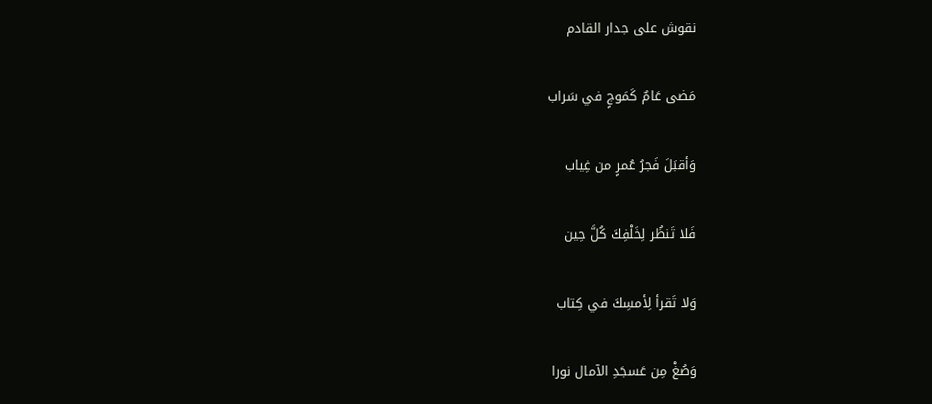نقوش على جدار القادم

مَضى عَامٌ كَمَوجٍ في سَراب

وَأقبَلَ فَجرُ عُمرٍ من غِياب

فَلا تَنظُر لِخَلْفِكَ كُلَّ حِين

وَلا تَقرأ لِأمسِكَ في كِتاب

وَصُغْ مِن عَسجَدِ الآمال نورا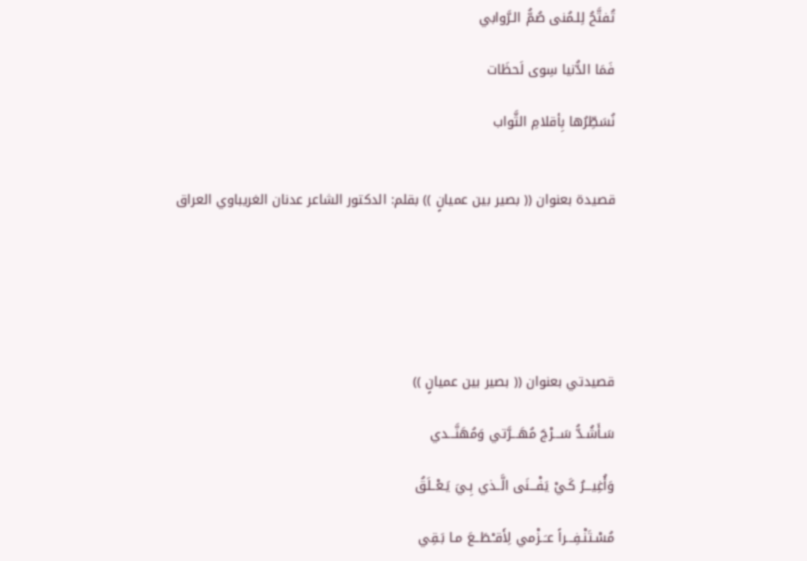تُفتَّحُ لِلـمُنى صُمُّ الـرَّوابي

فَمَا الدُّنيا سِوى لَحظَات

نُسَطِّرُها بِأقلامِ الثَّواب


قصيدة بعنوان (( بصير بين عميانٍ )) بقلم: الدكتور الشاعر عدنان الغريباوي العراق






قصيدتي بعنوان (( بصير بين عميانٍ ))

سَـأَشُـدُّ سَـــرْجَ مُهَـــرَّتي وَمُهَنَّـــدي

وَأُغِيـــرُ كَـيْ يَفْـــنَى الَّــذي بِـيَ يَـعْــلَقُ

مُسْـتَنْـفِـــراً عـَــزْمي لِأَقـْـطَــعَ مـا بَـقِي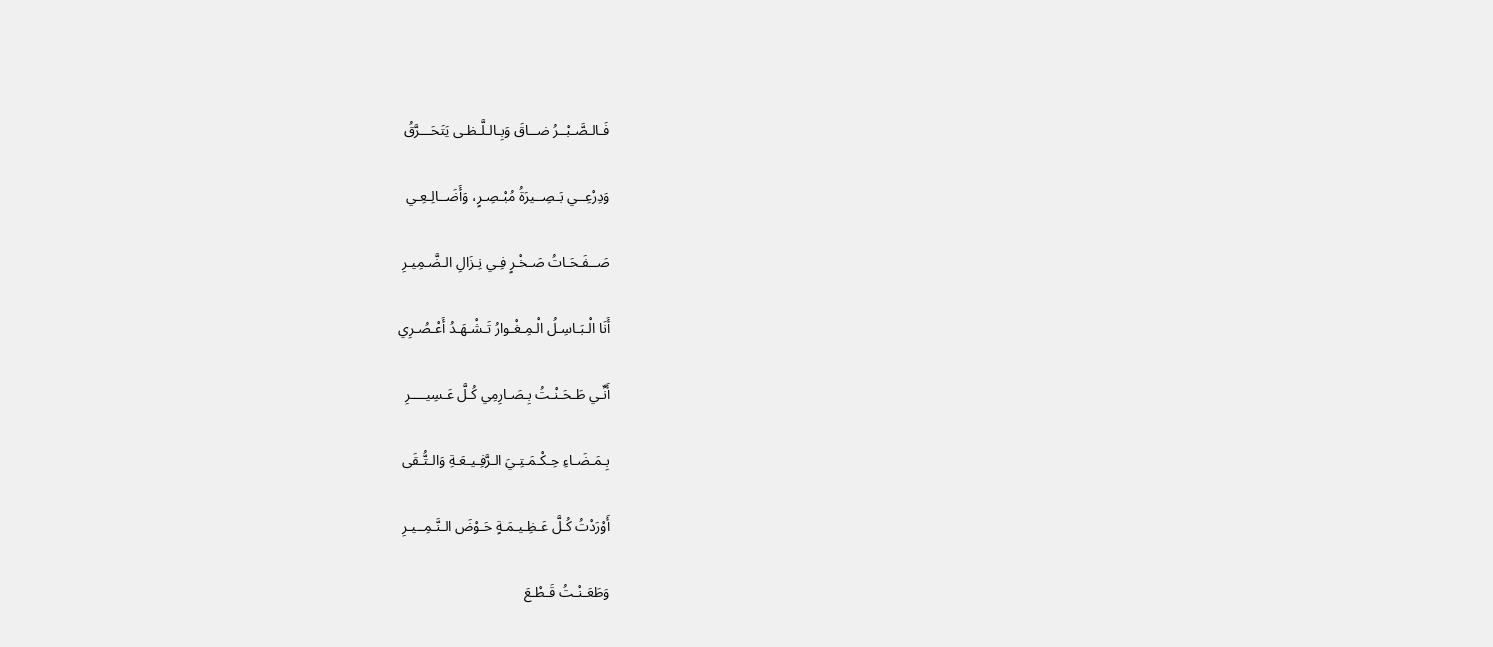فَـالـصَّـبْــرُ ضــاقَ وَبِـالـلَّـظـى يَتَحَـــرَّقُ

وَدِرْعِــي بَـصِــيرَةُ مُبْـصِـرٍ، وَأَضَــالِـعِـي

صَــفَـحَـاتُ صَـخْـرٍ فِـي نِـزَالِ الـضَّـمِيـرِ

أَنَا الْـبَـاسِـلُ الْـمِـغْـوارُ تَـشْـهَـدُ أَعْـصُـرِي

أَنِّـي طَـحَـنْـتُ بِـصَـارِمِي كُـلَّ عَـسِيــــرِ

بِـمَـضَـاءِ حِـكْـمَـتِـيَ الـرَّفِـيـعَـةِ وَالـتُّـقَى

أَوْرَدْتُ كُـلَّ عَـظِـيـمَـةٍ حَـوْضَ الـنَّـمِــيـرِ

وَطَعَـنْـتُ قَـطْـعَ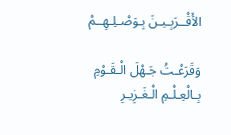الأَقْــرَبِـيـنَ بِـوَصْـلِـهِــمْ

وَقَرَعْـتُ جَـهْلَ الْـقَـوْمِ بِـالْعِـلْـمِ الْـغَـزِيـرِ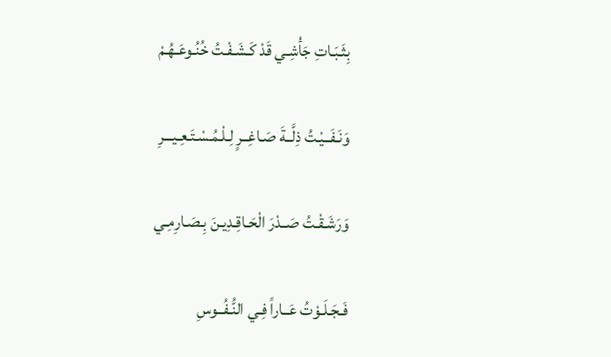بِثَـبَـاتِ جَأْشِـي قَدْ كَـشَـفْـتُ خُنُـوعَـهُـمْ

وَنَـفَــيْـتُ ذِلَّــةَ صَـاغِــرٍ لِـلْـمُـسْـتَـعِـيـــرِ

وَرَشَـقْـتُ صَــدْرَ الْحَـاقِـدِيـنَ بِـصَـارِمِـي

فَـجَـلَـوْتُ عَــاراً فِـي النُّـفُــوسِ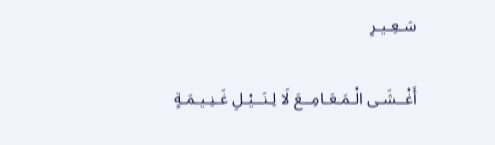سَـعِـيـرِ

أَغْــشَـى الْـمَـعَـامِــعَ لَا لِـنَــيْـلِ غَـنِـيـمَـةٍ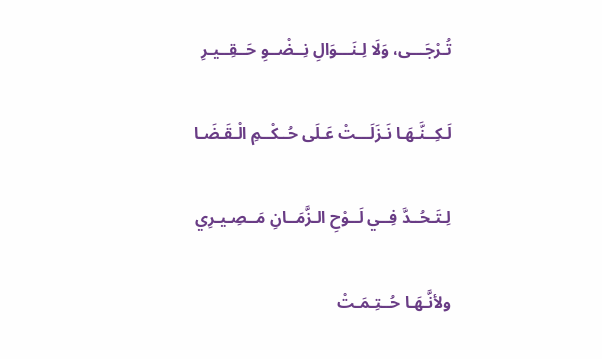تُـرْجَـــى، وَلَا لِـنَـــوَالِ نِــضْــوِ حَــقِــيـرِ

لَـكِــنَّـهَـا نَـزَلَـــتْ عَـلَى حُــكْــمِ الْـقَـضَـا

لِـتَـحُــدَّ فِــي لَــوْحِ الـزَّمَــانِ مَــصِـيـرِي

ولأنَّـهَـا حُــتِـمَـتْ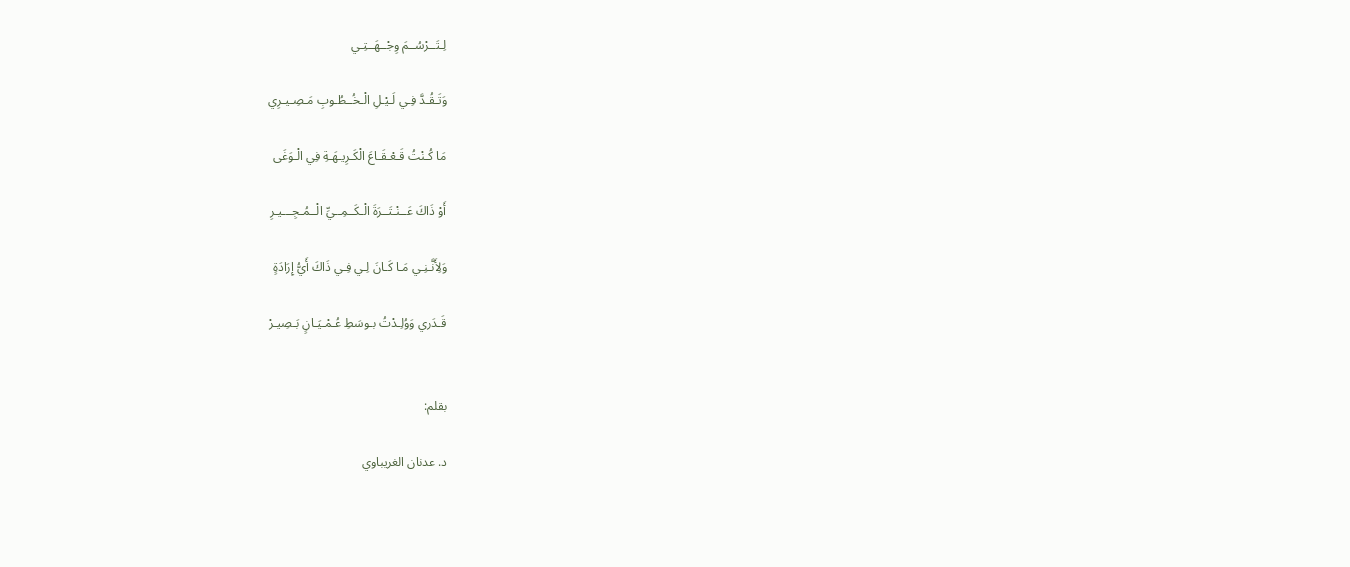لِـتَــرْسُــمَ وِجْــهَــتِـي

وَتَـقُـدَّ فِـي لَـيْـلِ الْـخُــطُـوبِ مَـصِـيـرِي

مَا كُـنْتُ قَـعْـقَـاعَ الْكَـرِيـهَـةِ فِي الْـوَغَى

أَوْ ذَاكَ عَــنْـتَــرَةَ الْـكَــمِــيِّ الْــمُـجِـــيـرِ

وَلِأَنَّـنِـي مَـا كَـانَ لِـي فِـي ذَاكَ أَيُّ إِرَادَةٍ

قَـدَري وَوُلِـدْتُ بـوسَطِ عُـمْـيَـانٍ بَـصِيـرْ


بقلم:

د. عدنان الغريباوي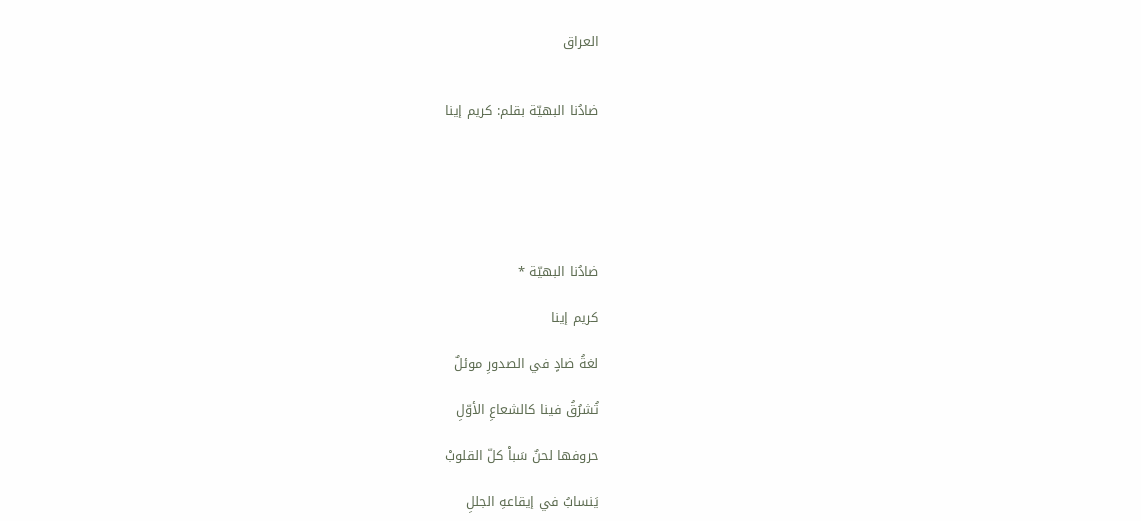العراق


ضادُنا البهيّة بقلم: كريم إينا






ضادُنا البهيّة *

كريم إينا

لغةُ ضادٍ في الصدورِ موئلٌ

تُشرُقُ فينا كالشعاعِ الأوّلِ

حروفها لحنٌ سَباْ كلّ القلوبْ

يَنسابُ في إيقاعهِ الجللِ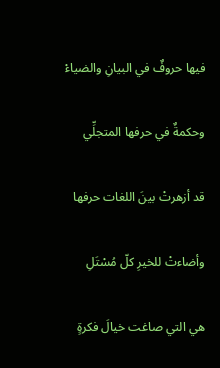فيها حروفٌ في البيانِ والضياءْ

وحكمةٌ في حرفها المتجلِّي

قد أزهرتْ بينَ اللغات حرفها

وأضاءتْ للخيرِ كلّ مُسْتَلِ

هي التي صاغت خيالَ فكرةٍ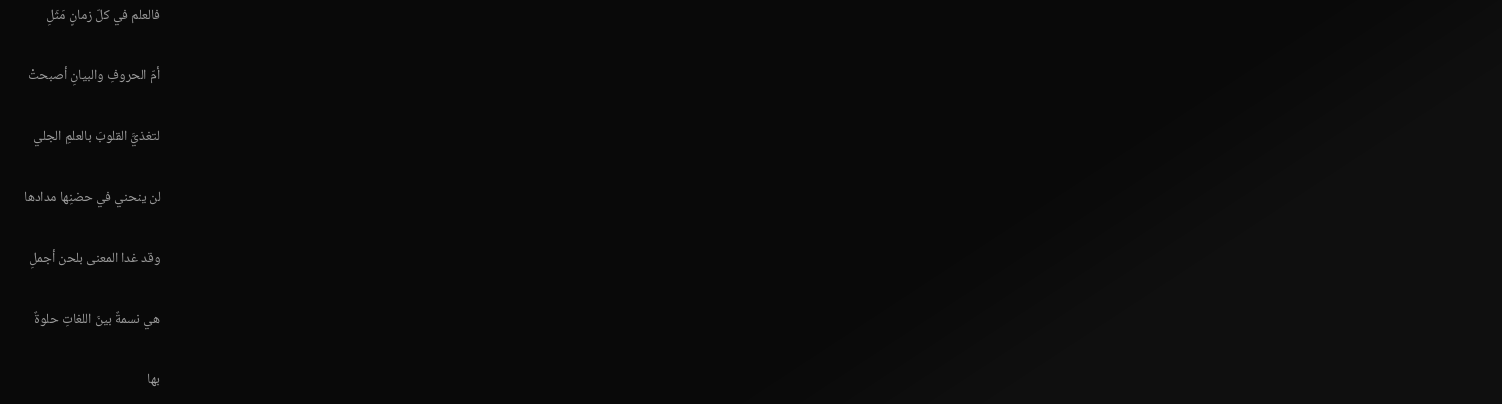فالعلم في كلّ زمانٍ مَثَلِ

أمّ الحروفِ والبيانِ أصبحتْ

لتغذيَّ القلوبَ بالعلمِ الجلي

لن ينحني في حضنِها مدادها

وقد غدا المعنى بلحن أجملِ

هي نسمةٌ بينَ اللغاتِ حلوةٌ

بها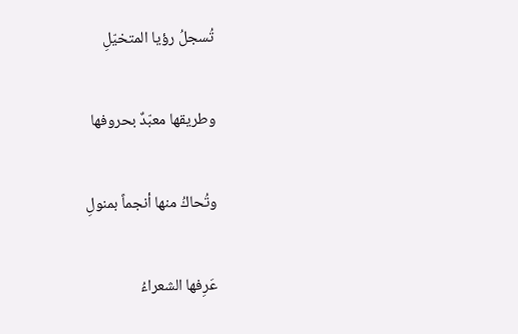تُسجلُ رؤيا المتخيّلِ

وطريقها معبّدٌ بحروفها

وتُحاكُ منها أنجماً بمنولِ

عَرِفها الشعراءُ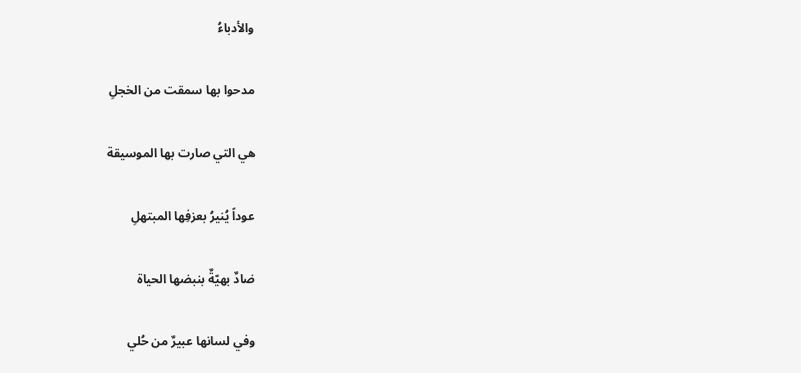والأدباءُ

مدحوا بها سمقت من الخجلِ

هي التي صارت بها الموسيقة

عوداً يُنيرُ بعزفِها المبتهلِ

ضادٌ بهيّةٌ بنبضها الحياة

وفي لسانها عبيرٌ من حُلي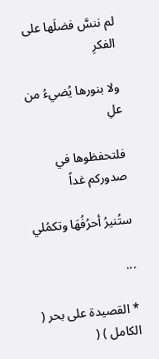لم ننسَّ فضلَها على الفكرِ

ولا بنورها يُضيءُ من علِ

فلتحفظوها في صدوركم غداً

ستُنيرُ أحرُفُهَا وتكمُلي

...

* القصيدة على بحر ( الكامل ) (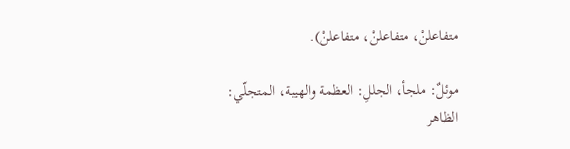متفاعلنْ، متفاعلنْ، متفاعلنْ).

موئلٌ: ملجأ، الجللِ: العظمة والهيبة، المتجلّي: الظاهر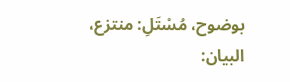بوضوح، مُسْتَلِ: منتزع، البيان: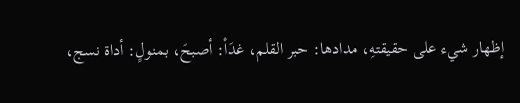إظهار شيء على حقيقتهِ، مدادها: حبر القلم، غدَاْ: أصبحَ، بمنولٍ: أداة نسج،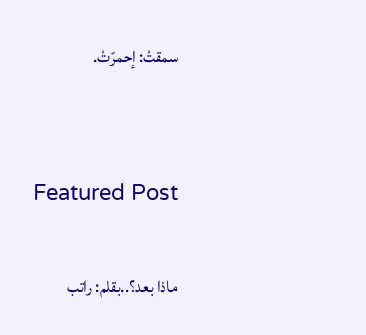سمقتْ: إحمرّتْ.


Featured Post

ماذا بعد؟..بقلم: راتب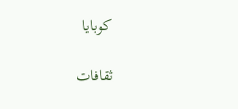كوبايا

ثقافات